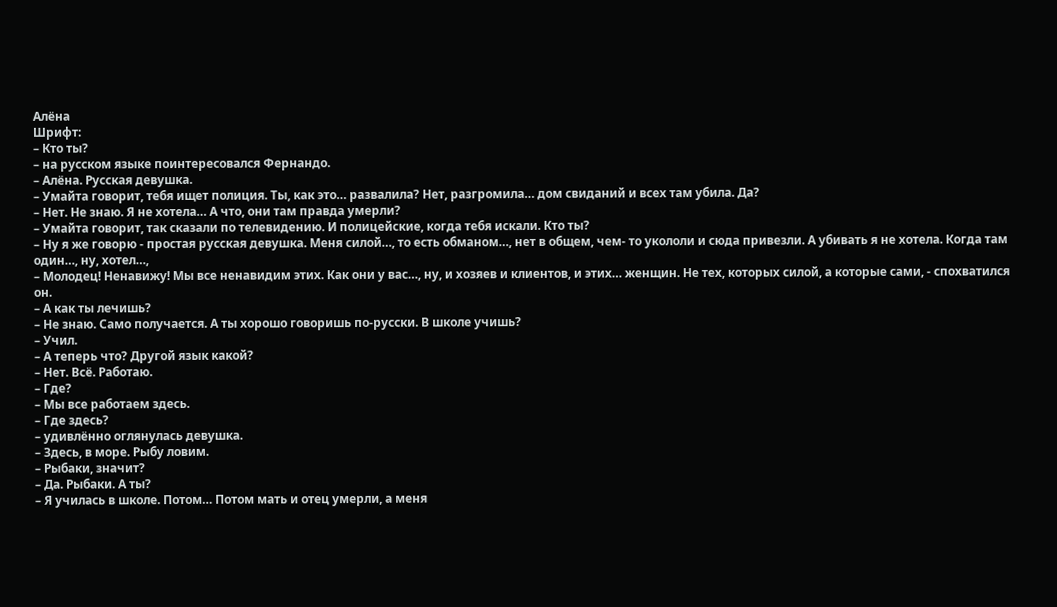Алёна
Шрифт:
– Кто ты?
– на русском языке поинтересовался Фернандо.
– Алёна. Русская девушка.
– Умайта говорит, тебя ищет полиция. Ты, как это… развалила? Нет, разгромила… дом свиданий и всех там убила. Да?
– Нет. Не знаю. Я не хотела… А что, они там правда умерли?
– Умайта говорит, так сказали по телевидению. И полицейские, когда тебя искали. Кто ты?
– Ну я же говорю - простая русская девушка. Меня силой…, то есть обманом…, нет в общем, чем- то укололи и сюда привезли. А убивать я не хотела. Когда там один…, ну, хотел…,
– Молодец! Ненавижу! Мы все ненавидим этих. Как они у вас…, ну, и хозяев и клиентов, и этих… женщин. Не тех, которых силой, а которые сами, - спохватился он.
– А как ты лечишь?
– Не знаю. Само получается. А ты хорошо говоришь по-русски. В школе учишь?
– Учил.
– А теперь что? Другой язык какой?
– Нет. Всё. Работаю.
– Где?
– Мы все работаем здесь.
– Где здесь?
– удивлённо оглянулась девушка.
– Здесь, в море. Рыбу ловим.
– Рыбаки, значит?
– Да. Рыбаки. А ты?
– Я училась в школе. Потом… Потом мать и отец умерли, а меня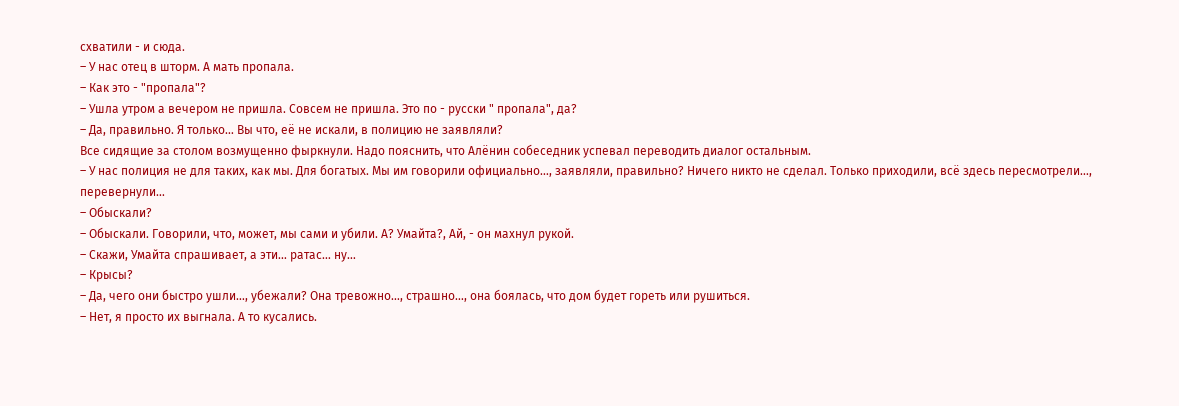схватили - и сюда.
– У нас отец в шторм. А мать пропала.
– Как это - "пропала"?
– Ушла утром а вечером не пришла. Совсем не пришла. Это по - русски " пропала", да?
– Да, правильно. Я только… Вы что, её не искали, в полицию не заявляли?
Все сидящие за столом возмущенно фыркнули. Надо пояснить, что Алёнин собеседник успевал переводить диалог остальным.
– У нас полиция не для таких, как мы. Для богатых. Мы им говорили официально…, заявляли, правильно? Ничего никто не сделал. Только приходили, всё здесь пересмотрели…, перевернули…
– Обыскали?
– Обыскали. Говорили, что, может, мы сами и убили. А? Умайта?, Ай, - он махнул рукой.
– Скажи, Умайта спрашивает, а эти… ратас… ну…
– Крысы?
– Да, чего они быстро ушли…, убежали? Она тревожно…, страшно…, она боялась, что дом будет гореть или рушиться.
– Нет, я просто их выгнала. А то кусались.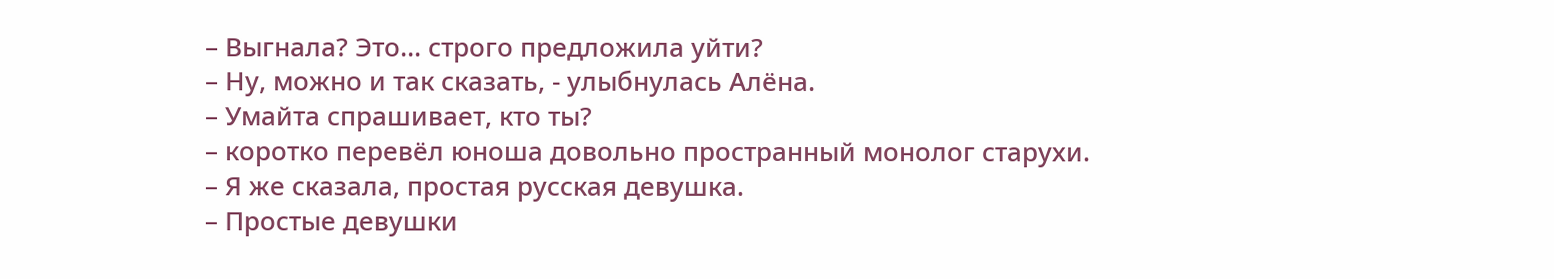– Выгнала? Это… строго предложила уйти?
– Ну, можно и так сказать, - улыбнулась Алёна.
– Умайта спрашивает, кто ты?
– коротко перевёл юноша довольно пространный монолог старухи.
– Я же сказала, простая русская девушка.
– Простые девушки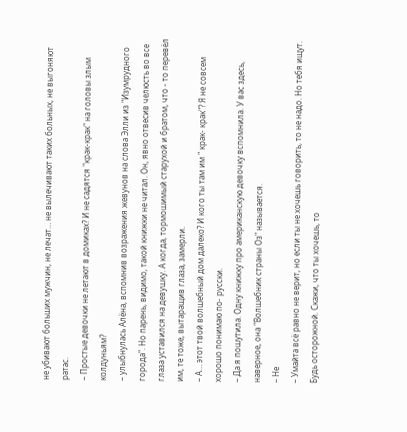не убивают больших мужчин, не лечат… не вылечивают таких больных, не выгоняют ратас.
– Простые девочки не летают в домиках? И не садятся "крак-крак" на головы злым колдуньям?
– улыбнулась Алёна, вспомнив возражения жевунов на слова Элли из "Изумрудного города". Но парень, видимо, такой книжки не читал. Он, явно отвесив челюсть во все глаза уставился на девушку. А когда, тормошимый старухой и братом, что - то перевёл им, те тоже, вытаращив глаза, замерли.
– А… этот твой волшебный дом далеко? И кого ты там им " крак- крак"? Я не совсем хорошо понимаю по- русски.
– Да я пошутила. Одну книжку про американскую девочку вспомнила. У вас здесь, наверное, она "Волшебник страны Оз" называется.
– Не
– Умайта всё равно не верит, но если ты не хочешь говорить, то не надо. Но тебя ищут. Будь осторожной. Скажи, что ты хочешь, то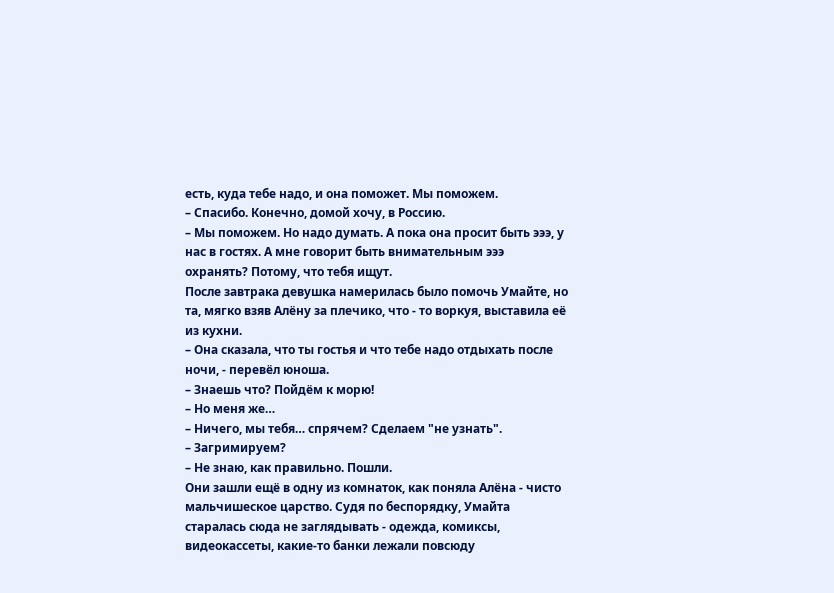есть, куда тебе надо, и она поможет. Мы поможем.
– Спасибо. Конечно, домой хочу, в Россию.
– Мы поможем. Но надо думать. А пока она просит быть эээ, у нас в гостях. А мне говорит быть внимательным эээ охранять? Потому, что тебя ищут.
После завтрака девушка намерилась было помочь Умайте, но та, мягко взяв Алёну за плечико, что - то воркуя, выставила её из кухни.
– Она сказала, что ты гостья и что тебе надо отдыхать после ночи, - перевёл юноша.
– Знаешь что? Пойдём к морю!
– Но меня же…
– Ничего, мы тебя… спрячем? Сделаем "не узнать".
– Загримируем?
– Не знаю, как правильно. Пошли.
Они зашли ещё в одну из комнаток, как поняла Алёна - чисто мальчишеское царство. Судя по беспорядку, Умайта старалась сюда не заглядывать - одежда, комиксы, видеокассеты, какие-то банки лежали повсюду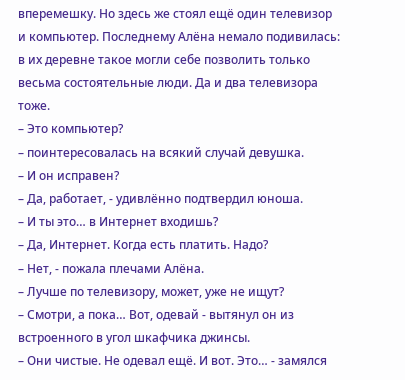вперемешку. Но здесь же стоял ещё один телевизор и компьютер. Последнему Алёна немало подивилась: в их деревне такое могли себе позволить только весьма состоятельные люди. Да и два телевизора тоже.
– Это компьютер?
– поинтересовалась на всякий случай девушка.
– И он исправен?
– Да, работает, - удивлённо подтвердил юноша.
– И ты это… в Интернет входишь?
– Да, Интернет. Когда есть платить. Надо?
– Нет, - пожала плечами Алёна.
– Лучше по телевизору, может, уже не ищут?
– Смотри, а пока… Вот, одевай - вытянул он из встроенного в угол шкафчика джинсы.
– Они чистые. Не одевал ещё. И вот. Это… - замялся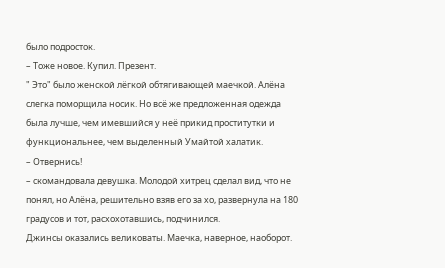было подросток.
– Тоже новое. Купил. Презент.
" Это" было женской лёгкой обтягивающей маечкой. Алёна слегка поморщила носик. Но всё же предложенная одежда была лучше, чем имевшийся у неё прикид проститутки и функциональнее, чем выделенный Умайтой халатик.
– Отвернись!
– скомандовала девушка. Молодой хитрец сделал вид, что не понял, но Алёна, решительно взяв его за хо, развернула на 180 градусов и тот, расхохотавшись, подчинился.
Джинсы оказались великоваты. Маечка, наверное, наоборот.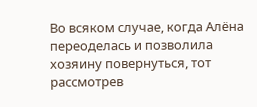Во всяком случае, когда Алёна переоделась и позволила хозяину повернуться, тот рассмотрев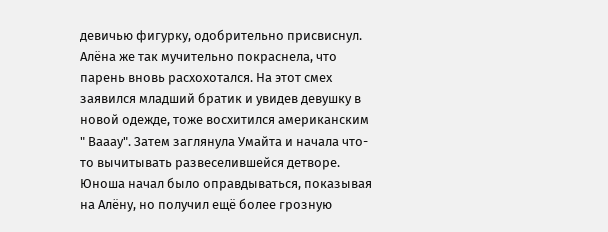девичью фигурку, одобрительно присвиснул. Алёна же так мучительно покраснела, что парень вновь расхохотался. На этот смех заявился младший братик и увидев девушку в новой одежде, тоже восхитился американским " Вааау". Затем заглянула Умайта и начала что-то вычитывать развеселившейся детворе. Юноша начал было оправдываться, показывая на Алёну, но получил ещё более грозную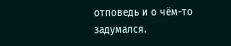отповедь и о чём-то задумался.